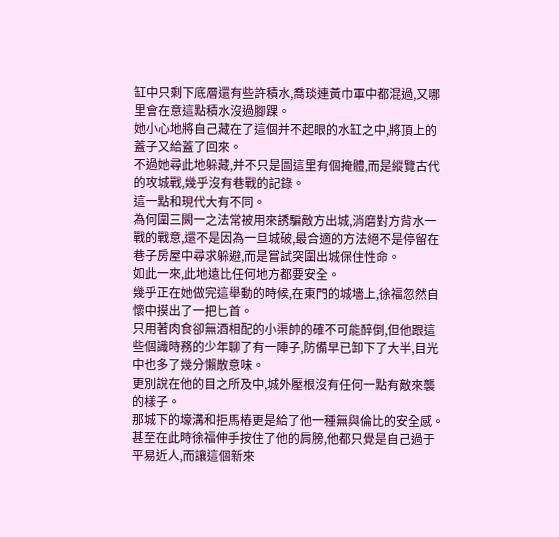缸中只剩下底層還有些許積水,喬琰連黃巾軍中都混過,又哪里會在意這點積水沒過腳踝。
她小心地將自己藏在了這個并不起眼的水缸之中,將頂上的蓋子又給蓋了回來。
不過她尋此地躲藏,并不只是圖這里有個掩體,而是縱覽古代的攻城戰,幾乎沒有巷戰的記錄。
這一點和現代大有不同。
為何圍三闕一之法常被用來誘騙敵方出城,消磨對方背水一戰的戰意,還不是因為一旦城破,最合適的方法絕不是停留在巷子房屋中尋求躲避,而是嘗試突圍出城保住性命。
如此一來,此地遠比任何地方都要安全。
幾乎正在她做完這舉動的時候,在東門的城墻上,徐福忽然自懷中摸出了一把匕首。
只用著肉食卻無酒相配的小渠帥的確不可能醉倒,但他跟這些個識時務的少年聊了有一陣子,防備早已卸下了大半,目光中也多了幾分懶散意味。
更別說在他的目之所及中,城外壓根沒有任何一點有敵來襲的樣子。
那城下的壕溝和拒馬樁更是給了他一種無與倫比的安全感。
甚至在此時徐福伸手按住了他的肩膀,他都只覺是自己過于平易近人,而讓這個新來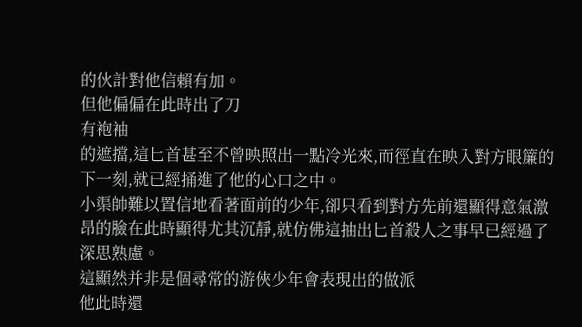的伙計對他信賴有加。
但他偏偏在此時出了刀
有袍袖
的遮擋,這匕首甚至不曾映照出一點冷光來,而徑直在映入對方眼簾的下一刻,就已經捅進了他的心口之中。
小渠帥難以置信地看著面前的少年,卻只看到對方先前還顯得意氣激昂的臉在此時顯得尤其沉靜,就仿佛這抽出匕首殺人之事早已經過了深思熟慮。
這顯然并非是個尋常的游俠少年會表現出的做派
他此時還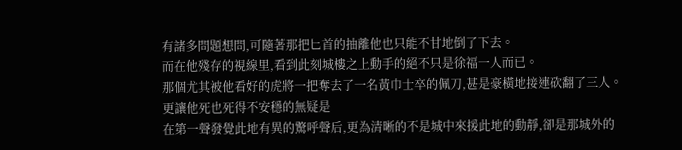有諸多問題想問,可隨著那把匕首的抽離他也只能不甘地倒了下去。
而在他殘存的視線里,看到此刻城樓之上動手的絕不只是徐福一人而已。
那個尤其被他看好的虎將一把奪去了一名黃巾士卒的佩刀,甚是豪橫地接連砍翻了三人。
更讓他死也死得不安穩的無疑是
在第一聲發覺此地有異的驚呼聲后,更為清晰的不是城中來援此地的動靜,卻是那城外的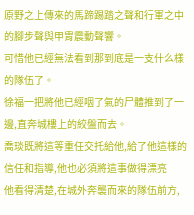原野之上傳來的馬蹄踢踏之聲和行軍之中的腳步聲與甲胄震動聲響。
可惜他已經無法看到那到底是一支什么樣的隊伍了。
徐福一把將他已經咽了氣的尸體推到了一邊,直奔城樓上的絞盤而去。
喬琰既將這等重任交托給他,給了他這樣的信任和指導,他也必須將這事做得漂亮
他看得清楚,在城外奔襲而來的隊伍前方,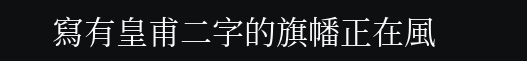寫有皇甫二字的旗幡正在風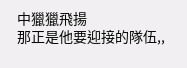中獵獵飛揚
那正是他要迎接的隊伍,,